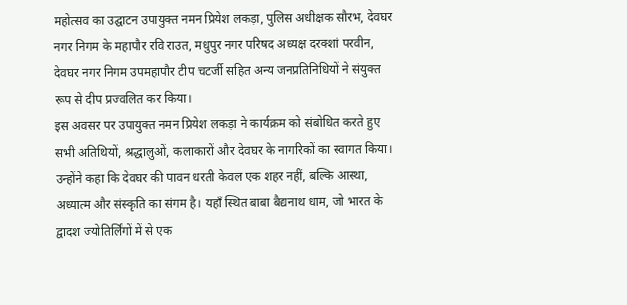महोत्सव का उद्घाटन उपायुक्त नमन प्रियेश लकड़ा, पुलिस अधीक्षक सौरभ, देवघर नगर निगम के महापौर रवि राउत, मधुपुर नगर परिषद अध्यक्ष दरक्शां परवीन, देवघर नगर निगम उपमहापौर टीप चटर्जी सहित अन्य जनप्रतिनिधियों ने संयुक्त रूप से दीप प्रज्वलित कर किया।
इस अवसर पर उपायुक्त नमन प्रियेश लकड़ा ने कार्यक्रम को संबोधित करते हुए सभी अतिथियों, श्रद्धालुओं, कलाकारों और देवघर के नागरिकों का स्वागत किया। उन्होंने कहा कि देवघर की पावन धरती केवल एक शहर नहीं, बल्कि आस्था, अध्यात्म और संस्कृति का संगम है। यहाँ स्थित बाबा बैद्यनाथ धाम, जो भारत के द्वादश ज्योतिर्लिंगों में से एक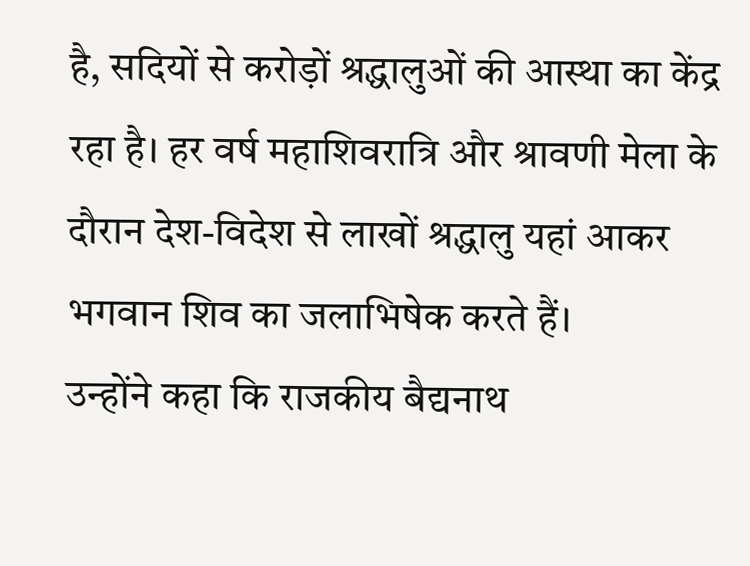है, सदियों से करोड़ों श्रद्धालुओं की आस्था का केंद्र रहा है। हर वर्ष महाशिवरात्रि और श्रावणी मेला के दौरान देश-विदेश से लाखों श्रद्धालु यहां आकर भगवान शिव का जलाभिषेक करते हैं।
उन्होंने कहा कि राजकीय बैद्यनाथ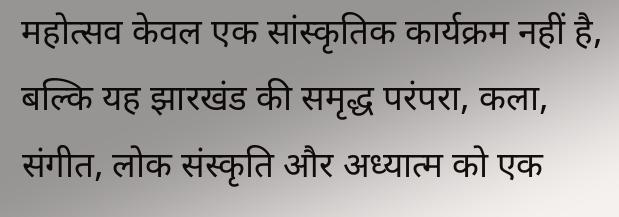महोत्सव केवल एक सांस्कृतिक कार्यक्रम नहीं है, बल्कि यह झारखंड की समृद्ध परंपरा, कला, संगीत, लोक संस्कृति और अध्यात्म को एक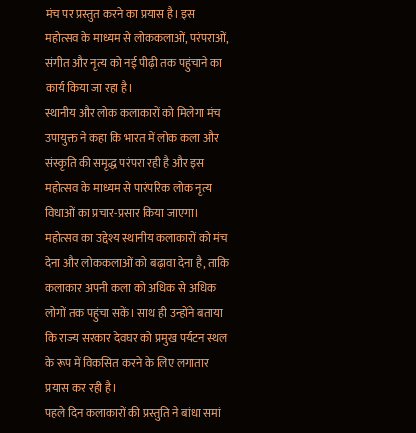मंच पर प्रस्तुत करने का प्रयास है। इस महोत्सव के माध्यम से लोककलाओं, परंपराओं, संगीत और नृत्य को नई पीढ़ी तक पहुंचाने का कार्य किया जा रहा है।
स्थानीय और लोक कलाकारों को मिलेगा मंच
उपायुक्त ने कहा कि भारत में लोक कला और संस्कृति की समृद्ध परंपरा रही है और इस महोत्सव के माध्यम से पारंपरिक लोक नृत्य विधाओं का प्रचार-प्रसार किया जाएगा। महोत्सव का उद्देश्य स्थानीय कलाकारों को मंच देना और लोककलाओं को बढ़ावा देना है, ताकि कलाकार अपनी कला को अधिक से अधिक लोगों तक पहुंचा सकें। साथ ही उन्होंने बताया कि राज्य सरकार देवघर को प्रमुख पर्यटन स्थल के रूप में विकसित करने के लिए लगातार प्रयास कर रही है।
पहले दिन कलाकारों की प्रस्तुति ने बांधा समां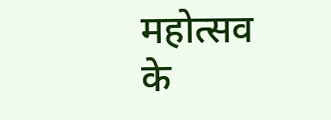महोत्सव के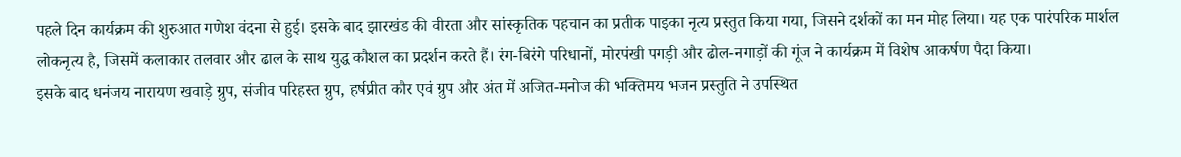पहले दिन कार्यक्रम की शुरुआत गणेश वंदना से हुई। इसके बाद झारखंड की वीरता और सांस्कृतिक पहचान का प्रतीक पाइका नृत्य प्रस्तुत किया गया, जिसने दर्शकों का मन मोह लिया। यह एक पारंपरिक मार्शल लोकनृत्य है, जिसमें कलाकार तलवार और ढाल के साथ युद्ध कौशल का प्रदर्शन करते हैं। रंग-बिरंगे परिधानों, मोरपंखी पगड़ी और ढोल-नगाड़ों की गूंज ने कार्यक्रम में विशेष आकर्षण पैदा किया।
इसके बाद धनंजय नारायण खवाड़े ग्रुप, संजीव परिहस्त ग्रुप, हर्षप्रीत कौर एवं ग्रुप और अंत में अजित-मनोज की भक्तिमय भजन प्रस्तुति ने उपस्थित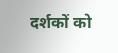दर्शकों को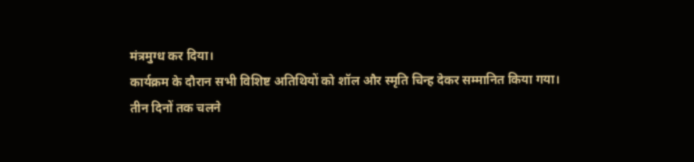मंत्रमुग्ध कर दिया।
कार्यक्रम के दौरान सभी विशिष्ट अतिथियों को शॉल और स्मृति चिन्ह देकर सम्मानित किया गया।
तीन दिनों तक चलने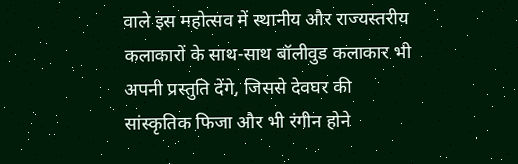वाले इस महोत्सव में स्थानीय और राज्यस्तरीय कलाकारों के साथ-साथ बॉलीवुड कलाकार भी अपनी प्रस्तुति देंगे, जिससे देवघर की सांस्कृतिक फिजा और भी रंगीन होने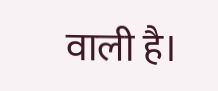वाली है।